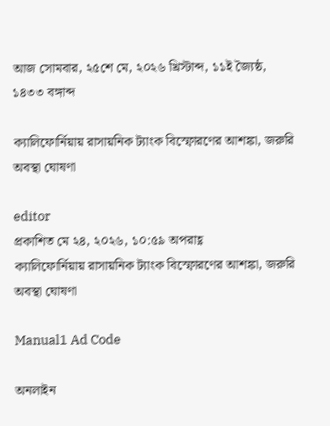আজ সোমবার, ২৫শে মে, ২০২৬ খ্রিস্টাব্দ, ১১ই জ্যৈষ্ঠ, ১৪৩৩ বঙ্গাব্দ

ক্যালিফোর্নিয়ায় রাসায়নিক ট্যাংক বিস্ফোরণের আশঙ্কা, জরুরি অবস্থা ঘোষণা

editor
প্রকাশিত মে ২৪, ২০২৬, ১০:৫৯ অপরাহ্ণ
ক্যালিফোর্নিয়ায় রাসায়নিক ট্যাংক বিস্ফোরণের আশঙ্কা, জরুরি অবস্থা ঘোষণা

Manual1 Ad Code

অনলাইন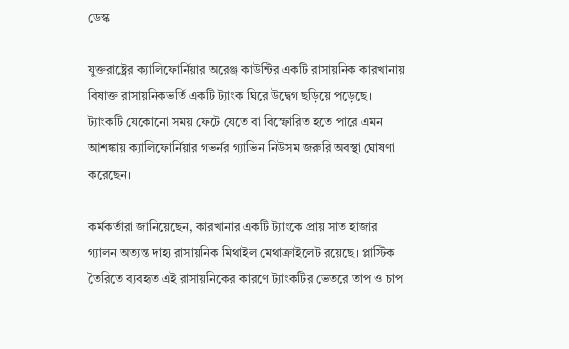ডেস্ক

যুক্তরাষ্ট্রের ক্যালিফোর্নিয়ার অরেঞ্জ কাউন্টির একটি রাসায়নিক কারখানায় বিষাক্ত রাসায়নিকভর্তি একটি ট্যাংক ঘিরে উদ্বেগ ছড়িয়ে পড়েছে। ট্যাংকটি যেকোনো সময় ফেটে যেতে বা বিস্ফোরিত হতে পারে এমন আশঙ্কায় ক্যালিফোর্নিয়ার গভর্নর গ্যাভিন নিউসম জরুরি অবস্থা ঘোষণা করেছেন।

কর্মকর্তারা জানিয়েছেন, কারখানার একটি ট্যাংকে প্রায় সাত হাজার গ্যালন অত্যন্ত দাহ্য রাসায়নিক মিথাইল মেথাক্রাইলেট রয়েছে। প্লাস্টিক তৈরিতে ব্যবহৃত এই রাসায়নিকের কারণে ট্যাংকটির ভেতরে তাপ ও চাপ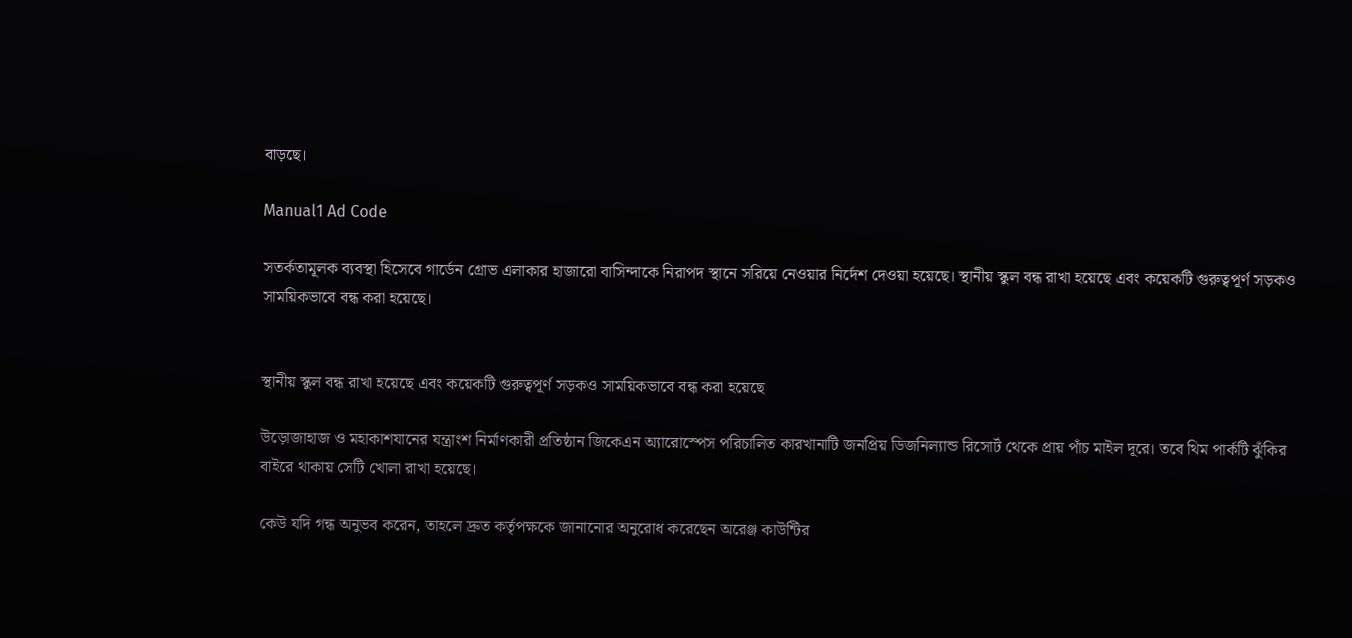বাড়ছে।

Manual1 Ad Code

সতর্কতামূলক ব্যবস্থা হিসেবে গার্ডেন গ্রোভ এলাকার হাজারো বাসিন্দাকে নিরাপদ স্থানে সরিয়ে নেওয়ার নির্দেশ দেওয়া হয়েছে। স্থানীয় স্কুল বন্ধ রাখা হয়েছে এবং কয়েকটি গুরুত্বপূর্ণ সড়কও সাময়িকভাবে বন্ধ করা হয়েছে।


স্থানীয় স্কুল বন্ধ রাখা হয়েছে এবং কয়েকটি গুরুত্বপূর্ণ সড়কও সাময়িকভাবে বন্ধ করা হয়েছে

উড়োজাহাজ ও মহাকাশযানের যন্ত্রাংশ নির্মাণকারী প্রতিষ্ঠান জিকেএন অ্যারোস্পেস পরিচালিত কারখানাটি জনপ্রিয় ডিজনিল্যান্ড রিসোর্ট থেকে প্রায় পাঁচ মাইল দূরে। তবে থিম পার্কটি ঝুঁকির বাইরে থাকায় সেটি খোলা রাখা হয়েছে।

কেউ যদি গন্ধ অনুভব করেন, তাহলে দ্রুত কর্তৃপক্ষকে জানানোর অনুরোধ করেছেন অরেঞ্জ কাউন্টির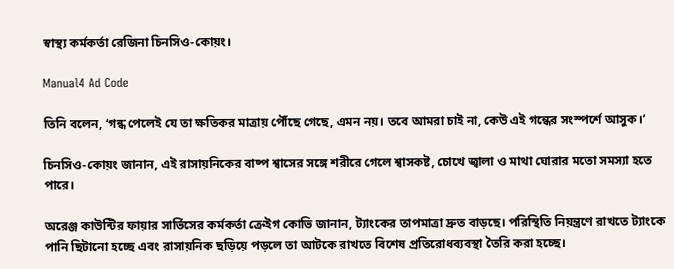স্বাস্থ্য কর্মকর্তা রেজিনা চিনসিও-কোয়ং।

Manual4 Ad Code

তিনি বলেন, ‘গন্ধ পেলেই যে তা ক্ষতিকর মাত্রায় পৌঁছে গেছে, এমন নয়। তবে আমরা চাই না, কেউ এই গন্ধের সংস্পর্শে আসুক।’

চিনসিও-কোয়ং জানান, এই রাসায়নিকের বাষ্প শ্বাসের সঙ্গে শরীরে গেলে শ্বাসকষ্ট, চোখে জ্বালা ও মাথা ঘোরার মতো সমস্যা হতে পারে।

অরেঞ্জ কাউন্টির ফায়ার সার্ভিসের কর্মকর্তা ক্রেইগ কোভি জানান, ট্যাংকের তাপমাত্রা দ্রুত বাড়ছে। পরিস্থিতি নিয়ন্ত্রণে রাখতে ট্যাংকে পানি ছিটানো হচ্ছে এবং রাসায়নিক ছড়িয়ে পড়লে তা আটকে রাখতে বিশেষ প্রতিরোধব্যবস্থা তৈরি করা হচ্ছে।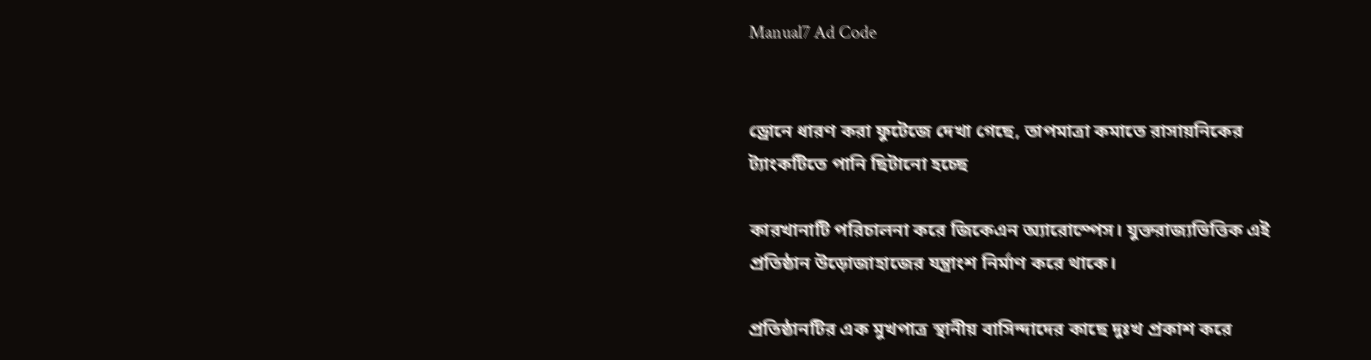Manual7 Ad Code


ড্রোনে ধারণ করা ফুটেজে দেখা গেছে, তাপমাত্রা কমাতে রাসায়নিকের ট্যাংকটিতে পানি ছিটানো হচ্ছে

কারখানাটি পরিচালনা করে জিকেএন অ্যারোস্পেস। যুক্তরাজ্যভিত্তিক এই প্রতিষ্ঠান উড়োজাহাজের যন্ত্রাংশ নির্মাণ করে থাকে।

প্রতিষ্ঠানটির এক মুখপাত্র স্থানীয় বাসিন্দাদের কাছে দুঃখ প্রকাশ করে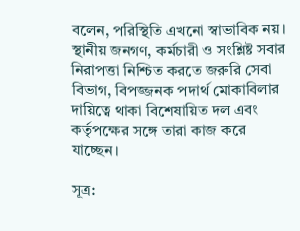বলেন, পরিস্থিতি এখনো স্বাভাবিক নয়। স্থানীয় জনগণ, কর্মচারী ও সংশ্লিষ্ট সবার নিরাপত্তা নিশ্চিত করতে জরুরি সেবা বিভাগ, বিপজ্জনক পদার্থ মোকাবিলার দায়িত্বে থাকা বিশেষায়িত দল এবং কর্তৃপক্ষের সঙ্গে তারা কাজ করে যাচ্ছেন।

সূত্র: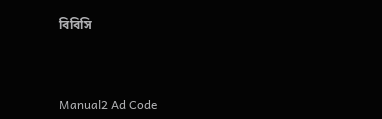বিবিসি



Manual2 Ad Code